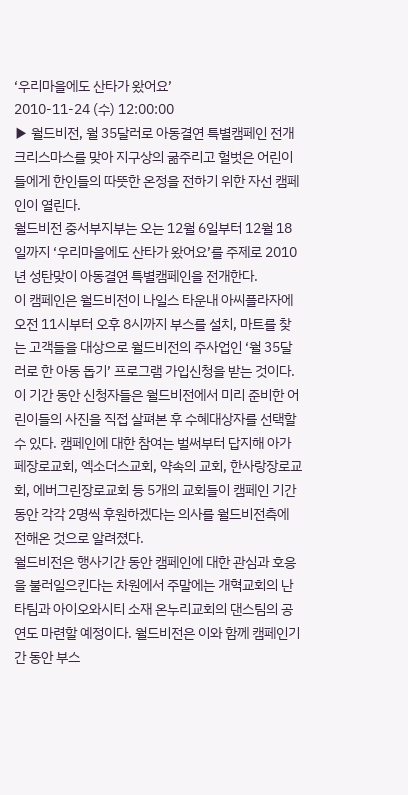‘우리마을에도 산타가 왔어요’
2010-11-24 (수) 12:00:00
▶ 월드비전, 월 35달러로 아동결연 특별캠페인 전개
크리스마스를 맞아 지구상의 굶주리고 헐벗은 어린이들에게 한인들의 따뜻한 온정을 전하기 위한 자선 캠페인이 열린다.
월드비전 중서부지부는 오는 12월 6일부터 12월 18일까지 ‘우리마을에도 산타가 왔어요’를 주제로 2010년 성탄맞이 아동결연 특별캠페인을 전개한다.
이 캠페인은 월드비전이 나일스 타운내 아씨플라자에 오전 11시부터 오후 8시까지 부스를 설치, 마트를 찾는 고객들을 대상으로 월드비전의 주사업인 ‘월 35달러로 한 아동 돕기’ 프로그램 가입신청을 받는 것이다. 이 기간 동안 신청자들은 월드비전에서 미리 준비한 어린이들의 사진을 직접 살펴본 후 수혜대상자를 선택할 수 있다. 캠페인에 대한 참여는 벌써부터 답지해 아가페장로교회, 엑소더스교회, 약속의 교회, 한사랑장로교회, 에버그린장로교회 등 5개의 교회들이 캠페인 기간 동안 각각 2명씩 후원하겠다는 의사를 월드비전측에 전해온 것으로 알려졌다.
월드비전은 행사기간 동안 캠페인에 대한 관심과 호응을 불러일으킨다는 차원에서 주말에는 개혁교회의 난타팀과 아이오와시티 소재 온누리교회의 댄스팀의 공연도 마련할 예정이다. 월드비전은 이와 함께 캠페인기간 동안 부스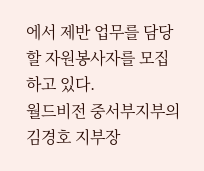에서 제반 업무를 담당할 자원봉사자를 모집하고 있다.
월드비전 중서부지부의 김경호 지부장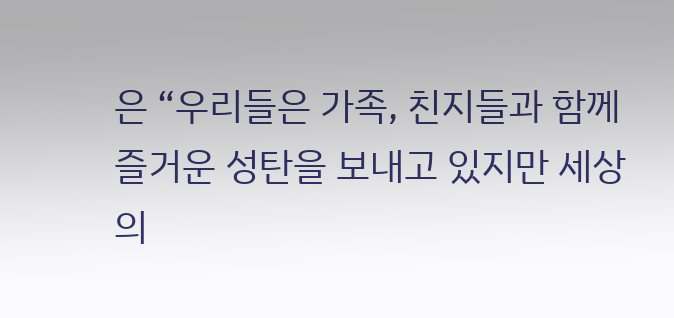은 “우리들은 가족, 친지들과 함께 즐거운 성탄을 보내고 있지만 세상의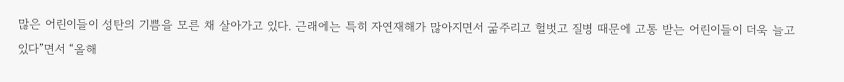많은 어린이들이 성탄의 기쁨을 모른 채 살아가고 있다. 근래에는 특히 자연재해가 많아지면서 굶주리고 헐벗고 질병 때문에 고통 받는 어린이들이 더욱 늘고 있다”면서 “올해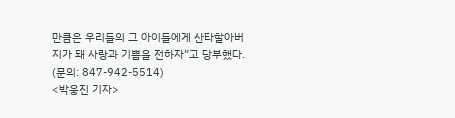만큼은 우리들의 그 아이들에게 산타할아버지가 돼 사랑과 기쁨을 전하자”고 당부했다.
(문의: 847-942-5514)
<박웅진 기자>